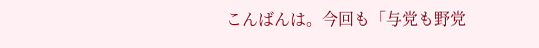こんばんは。今回も「与党も野党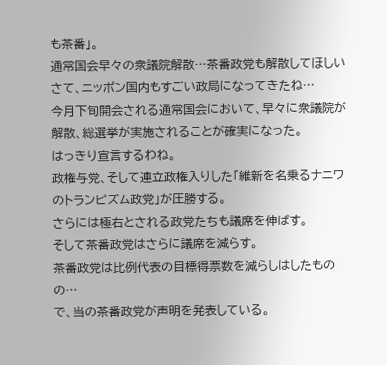も茶番」。
通常国会早々の衆議院解散…茶番政党も解散してほしい
さて、ニッポン国内もすごい政局になってきたね…
今月下旬開会される通常国会において、早々に衆議院が解散、総選挙が実施されることが確実になった。
はっきり宣言するわね。
政権与党、そして連立政権入りした「維新を名乗るナニワのトランピズム政党」が圧勝する。
さらには極右とされる政党たちも議席を伸ばす。
そして茶番政党はさらに議席を減らす。
茶番政党は比例代表の目標得票数を減らしはしたものの…
で、当の茶番政党が声明を発表している。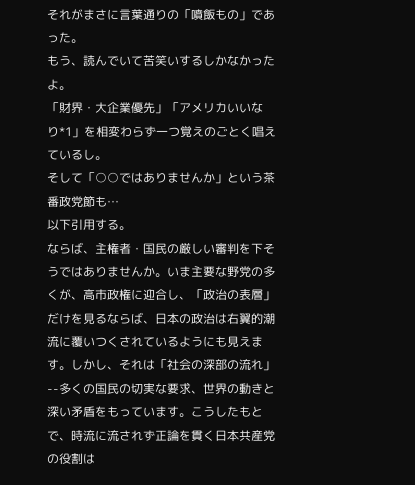それがまさに言葉通りの「噴飯もの」であった。
もう、読んでいて苦笑いするしかなかったよ。
「財界・大企業優先」「アメリカいいなり*1」を相変わらず一つ覚えのごとく唱えているし。
そして「○○ではありませんか」という茶番政党節も…
以下引用する。
ならば、主権者・国民の厳しい審判を下そうではありませんか。いま主要な野党の多くが、高市政権に迎合し、「政治の表層」だけを見るならば、日本の政治は右翼的潮流に覆いつくされているようにも見えます。しかし、それは「社会の深部の流れ」--多くの国民の切実な要求、世界の動きと深い矛盾をもっています。こうしたもとで、時流に流されず正論を貫く日本共産党の役割は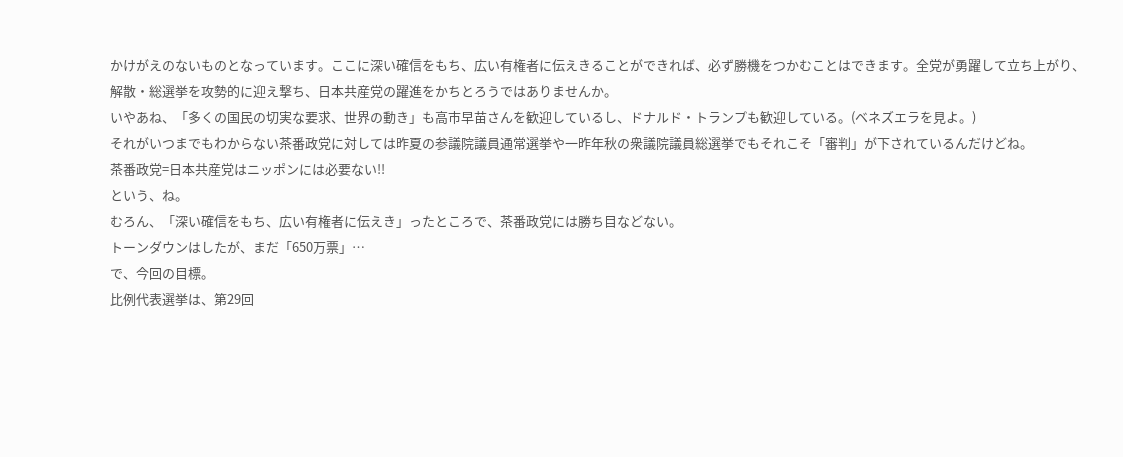かけがえのないものとなっています。ここに深い確信をもち、広い有権者に伝えきることができれば、必ず勝機をつかむことはできます。全党が勇躍して立ち上がり、解散・総選挙を攻勢的に迎え撃ち、日本共産党の躍進をかちとろうではありませんか。
いやあね、「多くの国民の切実な要求、世界の動き」も高市早苗さんを歓迎しているし、ドナルド・トランプも歓迎している。(ベネズエラを見よ。)
それがいつまでもわからない茶番政党に対しては昨夏の参議院議員通常選挙や一昨年秋の衆議院議員総選挙でもそれこそ「審判」が下されているんだけどね。
茶番政党=日本共産党はニッポンには必要ない!!
という、ね。
むろん、「深い確信をもち、広い有権者に伝えき」ったところで、茶番政党には勝ち目などない。
トーンダウンはしたが、まだ「650万票」…
で、今回の目標。
比例代表選挙は、第29回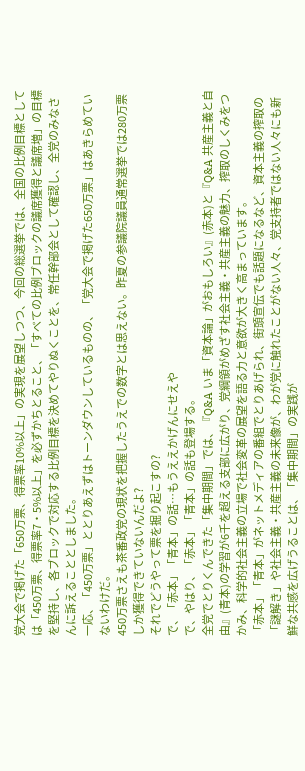党大会で掲げた「650万票、得票率10%以上」の実現を展望しつつ、今回の総選挙では、全国の比例目標としては「450万票、得票率7・5%以上」を必ずかちとること、「すべての比例ブロックの議席獲得と議席増」の目標を堅持し、各ブロックで対応する比例目標を決めてやりぬくことを、常任幹部会として確認し、全党のみなさんに訴えることとしました。
一応、「450万票」ととりあえずはトーンダウンしているものの、「党大会で掲げた650万票」はあきらめていないわけだ。
450万票さえも茶番政党の現状を把握したうえでの数字とは思えない。昨夏の参議院議員通常選挙では280万票しか獲得できていないんだよ?
それでどうやって票を掘り起こすの?
で、「赤本」「青本」の話…もうええかげんにせえや
で、やはり、「赤本」「青本」の話も登場する。
全党でとりくんできた「集中期間」では、『Q&A いま「資本論」がおもしろい』(赤本)と『Q&A 共産主義と自由』(青本)の学習が6千を超える支部に広がり、党綱領がめざす社会主義・共産主義の魅力、搾取のしくみをつかみ、科学的社会主義の立場で社会変革の展望を語る力と意欲が大きく高まっています。
「赤本」「青本」がネットメディアの番組でとりあげられ、街頭宣伝でも話題になるなど、資本主義の搾取の「謎解き」や社会主義・共産主義の未来像が、わが党に触れたことがない人々、党支持者ではない人々にも新鮮な共感を広げうることは、「集中期間」の実践が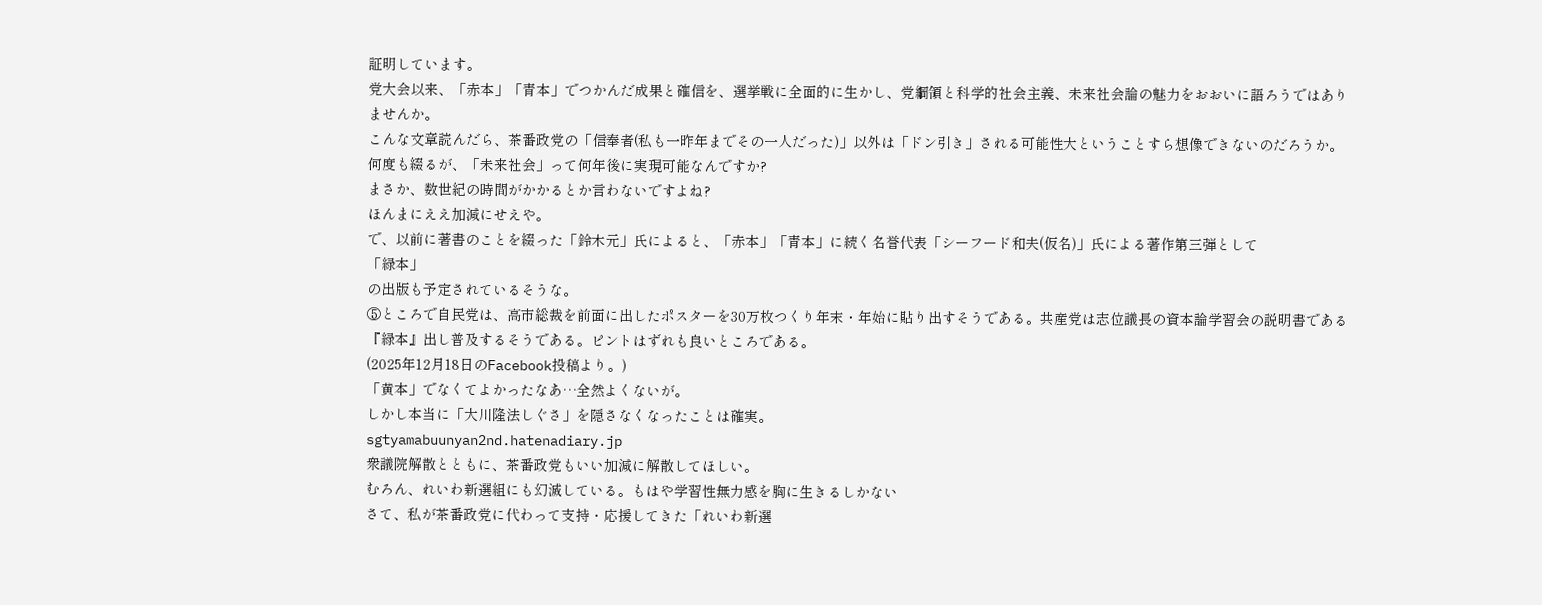証明しています。
党大会以来、「赤本」「青本」でつかんだ成果と確信を、選挙戦に全面的に生かし、党綱領と科学的社会主義、未来社会論の魅力をおおいに語ろうではありませんか。
こんな文章読んだら、茶番政党の「信奉者(私も一昨年までその一人だった)」以外は「ドン引き」される可能性大ということすら想像できないのだろうか。
何度も綴るが、「未来社会」って何年後に実現可能なんですか?
まさか、数世紀の時間がかかるとか言わないですよね?
ほんまにええ加減にせえや。
で、以前に著書のことを綴った「鈴木元」氏によると、「赤本」「青本」に続く名誉代表「シーフード和夫(仮名)」氏による著作第三弾として
「緑本」
の出版も予定されているそうな。
⑤ところで自民党は、高市総裁を前面に出したポスターを30万枚つくり年末・年始に貼り出すそうである。共産党は志位議長の資本論学習会の説明書である『緑本』出し普及するそうである。ピントはずれも良いところである。
(2025年12月18日のFacebook投稿より。)
「黄本」でなくてよかったなあ…全然よくないが。
しかし本当に「大川隆法しぐさ」を隠さなくなったことは確実。
sgtyamabuunyan2nd.hatenadiary.jp
衆議院解散とともに、茶番政党もいい加減に解散してほしい。
むろん、れいわ新選組にも幻滅している。もはや学習性無力感を胸に生きるしかない
さて、私が茶番政党に代わって支持・応援してきた「れいわ新選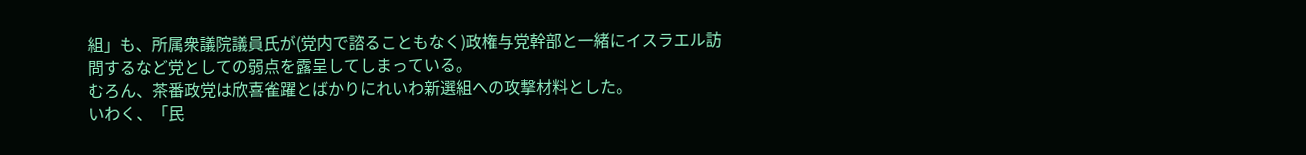組」も、所属衆議院議員氏が(党内で諮ることもなく)政権与党幹部と一緒にイスラエル訪問するなど党としての弱点を露呈してしまっている。
むろん、茶番政党は欣喜雀躍とばかりにれいわ新選組への攻撃材料とした。
いわく、「民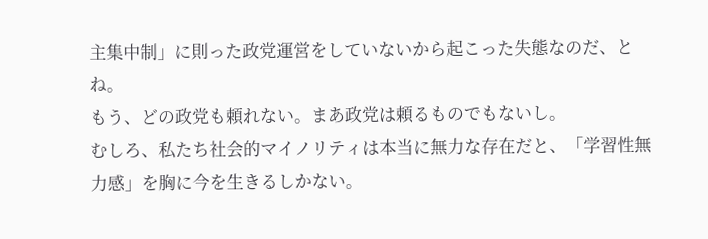主集中制」に則った政党運営をしていないから起こった失態なのだ、とね。
もう、どの政党も頼れない。まあ政党は頼るものでもないし。
むしろ、私たち社会的マイノリティは本当に無力な存在だと、「学習性無力感」を胸に今を生きるしかない。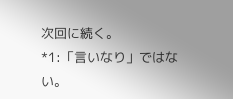次回に続く。
*1:「言いなり」ではない。